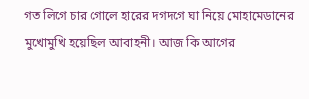গত লিগে চার গোলে হারের দগদগে ঘা নিয়ে মোহামেডানের মুখোমুখি হয়েছিল আবাহনী। আজ কি আগের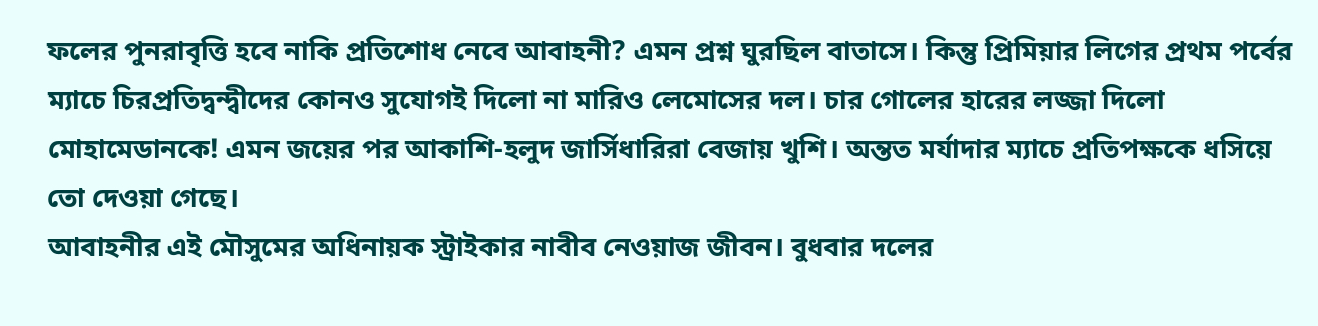ফলের পুনরাবৃত্তি হবে নাকি প্রতিশোধ নেবে আবাহনী? এমন প্রশ্ন ঘুরছিল বাতাসে। কিন্তু প্রিমিয়ার লিগের প্রথম পর্বের ম্যাচে চিরপ্রতিদ্বন্দ্বীদের কোনও সুযোগই দিলো না মারিও লেমোসের দল। চার গোলের হারের লজ্জা দিলো মোহামেডানকে! এমন জয়ের পর আকাশি-হলুদ জার্সিধারিরা বেজায় খুশি। অন্তত মর্যাদার ম্যাচে প্রতিপক্ষকে ধসিয়ে তো দেওয়া গেছে।
আবাহনীর এই মৌসুমের অধিনায়ক স্ট্রাইকার নাবীব নেওয়াজ জীবন। বুধবার দলের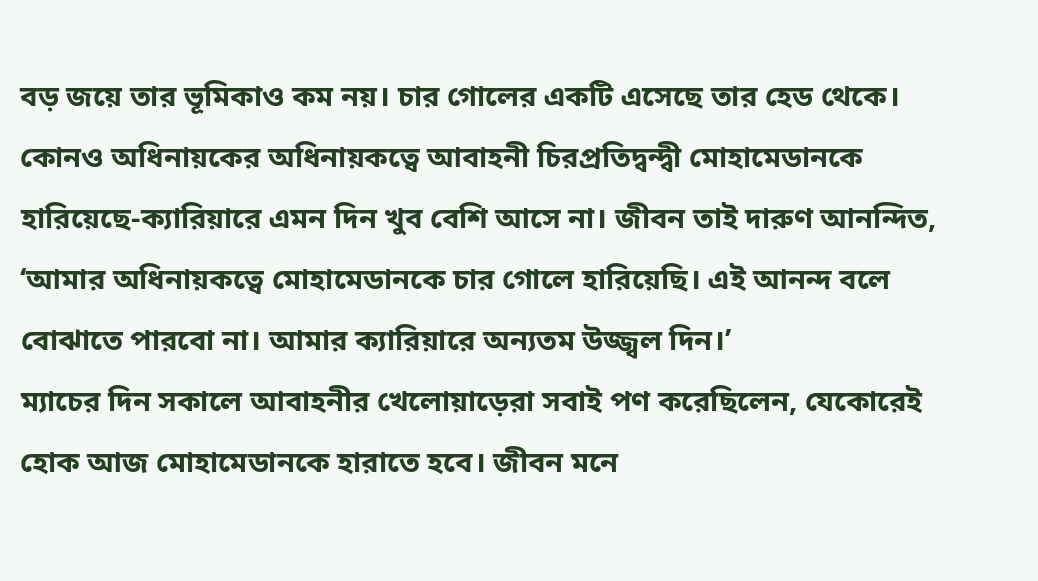বড় জয়ে তার ভূমিকাও কম নয়। চার গোলের একটি এসেছে তার হেড থেকে। কোনও অধিনায়কের অধিনায়কত্বে আবাহনী চিরপ্রতিদ্বন্দ্বী মোহামেডানকে হারিয়েছে-ক্যারিয়ারে এমন দিন খুব বেশি আসে না। জীবন তাই দারুণ আনন্দিত, ‘আমার অধিনায়কত্বে মোহামেডানকে চার গোলে হারিয়েছি। এই আনন্দ বলে বোঝাতে পারবো না। আমার ক্যারিয়ারে অন্যতম উজ্জ্বল দিন।’
ম্যাচের দিন সকালে আবাহনীর খেলোয়াড়েরা সবাই পণ করেছিলেন, যেকোরেই হোক আজ মোহামেডানকে হারাতে হবে। জীবন মনে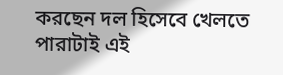করছেন দল হিসেবে খেলতে পারাটাই এই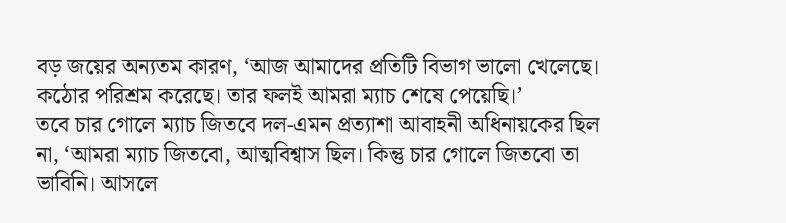বড় জয়ের অন্যতম কারণ, ‘আজ আমাদের প্রতিটি বিভাগ ভালো খেলেছে। কঠোর পরিশ্রম করেছে। তার ফলই আমরা ম্যাচ শেষে পেয়েছি।’
তবে চার গোলে ম্যাচ জিতবে দল-এমন প্রত্যাশা আবাহনী অধিনায়কের ছিল না, ‘আমরা ম্যাচ জিতবো, আত্মবিশ্বাস ছিল। কিন্তু চার গোলে জিতবো তা ভাবিনি। আসলে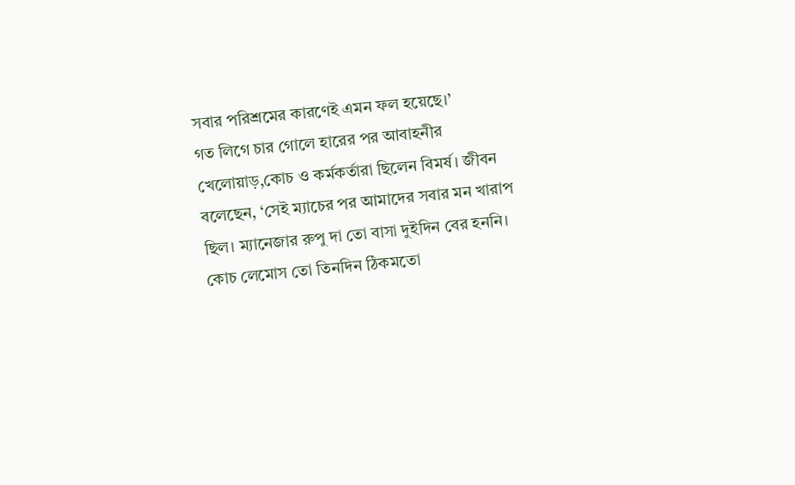সবার পরিশ্রমের কারণেই এমন ফল হয়েছে।’
গত লিগে চার গোলে হারের পর আবাহনীর খেলোয়াড়,কোচ ও কর্মকর্তারা ছিলেন বিমর্ষ। জীবন বলেছেন, ‘সেই ম্যাচের পর আমাদের সবার মন খারাপ ছিল। ম্যানেজার রুপু দা তো বাসা দুইদিন বের হননি। কোচ লেমোস তো তিনদিন ঠিকমতো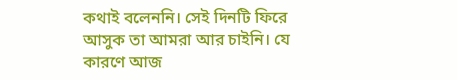কথাই বলেননি। সেই দিনটি ফিরে আসুক তা আমরা আর চাইনি। যে কারণে আজ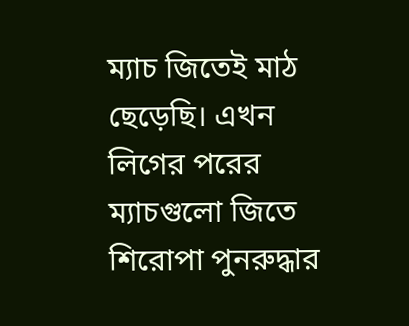ম্যাচ জিতেই মাঠ ছেড়েছি। এখন লিগের পরের ম্যাচগুলো জিতে শিরোপা পুনরুদ্ধার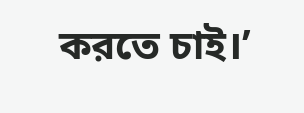করতে চাই।’